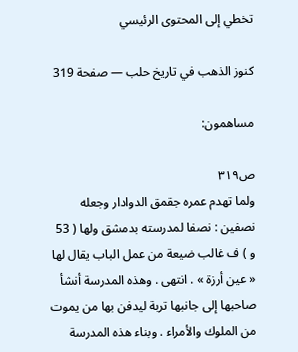تخطي إلى المحتوى الرئيسي

كنوز الذهب في تاريخ حلب — صفحة 319

مساهمون:

ص٣١٩
ولما تهدم عمره جقمق الدوادار وجعله نصفين : نصفا لمدرسته بدمشق ولها ( 53 و ) ف غالب ضيعة من عمل الباب يقال لها « عين أرزة » . انتهى . وهذه المدرسة أنشأ صاحبها إلى جانبها تربة ليدفن بها من يموت من الملوك والأمراء . وبناء هذه المدرسة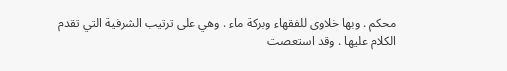محكم . وبها خلاوى للفقهاء وبركة ماء . وهي على ترتيب الشرفية التي تقدم الكلام عليها . وقد استعصت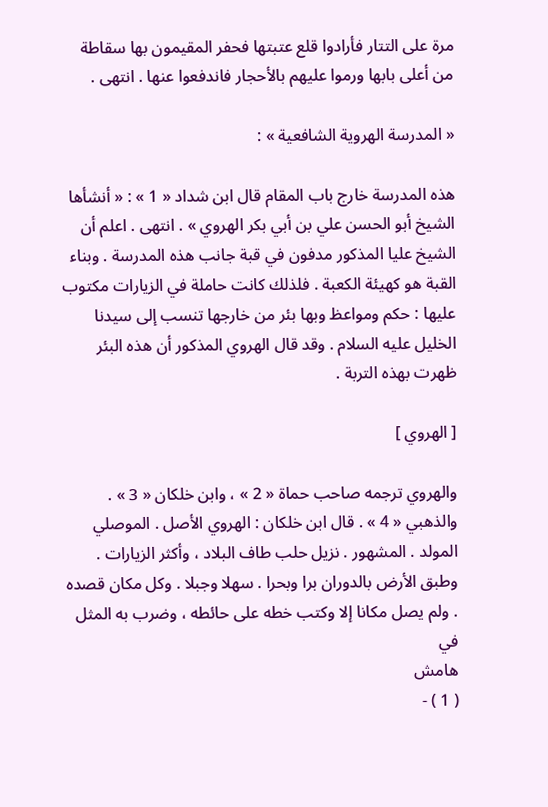مرة على التتار فأرادوا قلع عتبتها فحفر المقيمون بها سقاطة من أعلى بابها ورموا عليهم بالأحجار فاندفعوا عنها . انتهى .

« المدرسة الهروية الشافعية » :

هذه المدرسة خارج باب المقام قال ابن شداد « 1 » : « أنشأها الشيخ أبو الحسن علي بن أبي بكر الهروي » . انتهى . اعلم أن الشيخ عليا المذكور مدفون في قبة جانب هذه المدرسة . وبناء القبة هو كهيئة الكعبة . فلذلك كانت حاملة في الزيارات مكتوب عليها : حكم ومواعظ وبها بئر من خارجها تنسب إلى سيدنا الخليل عليه السلام . وقد قال الهروي المذكور أن هذه البئر ظهرت بهذه التربة .

[ الهروي ]

والهروي ترجمه صاحب حماة « 2 » ، وابن خلكان « 3 » . والذهبي « 4 » . قال ابن خلكان : الهروي الأصل . الموصلي المولد . المشهور . نزيل حلب طاف البلاد ، وأكثر الزيارات . وطبق الأرض بالدوران برا وبحرا . سهلا وجبلا . وكل مكان قصده . ولم يصل مكانا إلا وكتب خطه على حائطه ، وضرب به المثل في
هامش
( 1 ) -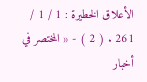الأعلاق الخطيرة : 1 / 1 / 261 . ( 2 ) - « المختصر في أخبار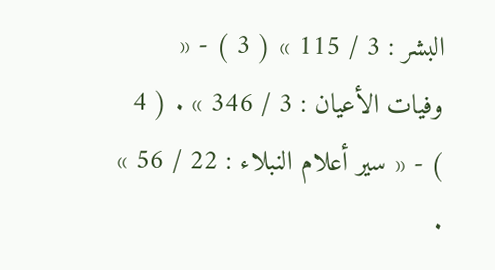البشر : 3 / 115 » ( 3 ) - « وفيات الأعيان : 3 / 346 » . ( 4 ) - « سير أعلام النبلاء : 22 / 56 » .